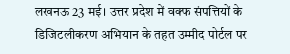लखनऊ 23 मई। उत्तर प्रदेश में वक्फ संपत्तियों के डिजिटलीकरण अभियान के तहत उम्मीद पोर्टल पर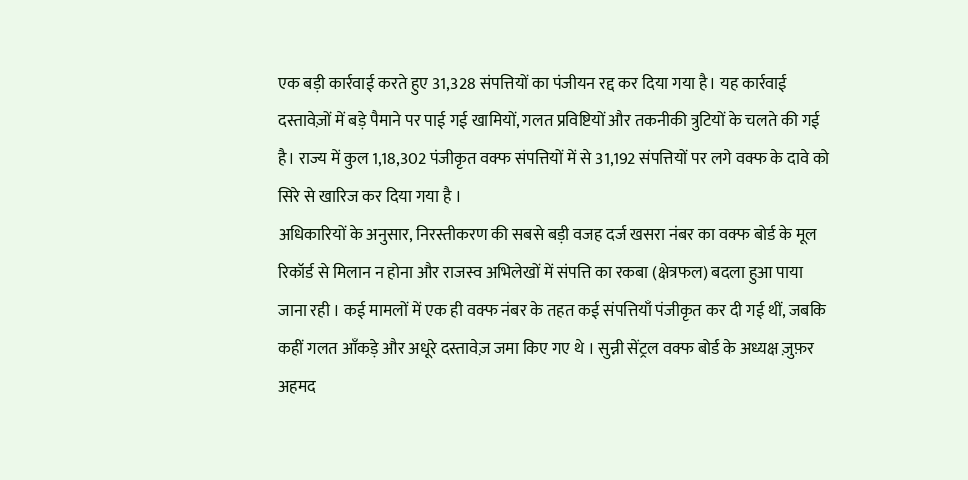एक बड़ी कार्रवाई करते हुए 31,328 संपत्तियों का पंजीयन रद्द कर दिया गया है। यह कार्रवाई दस्तावेज़ों में बड़े पैमाने पर पाई गई खामियों, गलत प्रविष्टियों और तकनीकी त्रुटियों के चलते की गई है। राज्य में कुल 1,18,302 पंजीकृत वक्फ संपत्तियों में से 31,192 संपत्तियों पर लगे वक्फ के दावे को सिरे से खारिज कर दिया गया है ।
अधिकारियों के अनुसार, निरस्तीकरण की सबसे बड़ी वजह दर्ज खसरा नंबर का वक्फ बोर्ड के मूल रिकॉर्ड से मिलान न होना और राजस्व अभिलेखों में संपत्ति का रकबा (क्षेत्रफल) बदला हुआ पाया जाना रही । कई मामलों में एक ही वक्फ नंबर के तहत कई संपत्तियाँ पंजीकृत कर दी गई थीं, जबकि कहीं गलत आँकड़े और अधूरे दस्तावेज़ जमा किए गए थे । सुन्नी सेंट्रल वक्फ बोर्ड के अध्यक्ष ज़ुफ़र अहमद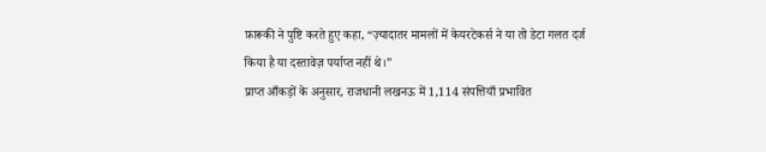फ़ारूकी ने पुष्टि करते हुए कहा, “ज़्यादातर मामलों में केयरटेकर्स ने या तो डेटा गलत दर्ज किया है या दस्तावेज़ पर्याप्त नहीं थे।”
प्राप्त आँकड़ों के अनुसार, राजधानी लखनऊ में 1,114 संपत्तियाँ प्रभावित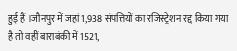हुई हैं ।जौनपुर में जहां 1,938 संपत्तियों का रजिस्ट्रेशन रद्द किया गया है तो वहीं बाराबंकी में 1521,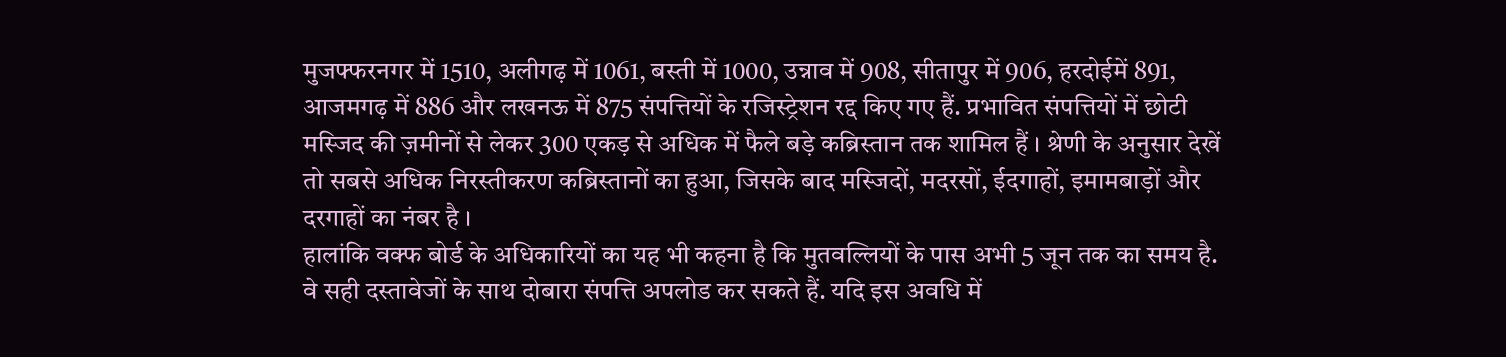मुजफ्फरनगर में 1510, अलीगढ़ में 1061, बस्ती में 1000, उन्नाव में 908, सीतापुर में 906, हरदोईमें 891, आजमगढ़ में 886 और लखनऊ में 875 संपत्तियों के रजिस्ट्रेशन रद्द किए गए हैं. प्रभावित संपत्तियों में छोटी मस्जिद की ज़मीनों से लेकर 300 एकड़ से अधिक में फैले बड़े कब्रिस्तान तक शामिल हैं । श्रेणी के अनुसार देखें तो सबसे अधिक निरस्तीकरण कब्रिस्तानों का हुआ, जिसके बाद मस्जिदों, मदरसों, ईदगाहों, इमामबाड़ों और दरगाहों का नंबर है ।
हालांकि वक्फ बोर्ड के अधिकारियों का यह भी कहना है कि मुतवल्लियों के पास अभी 5 जून तक का समय है. वे सही दस्तावेजों के साथ दोबारा संपत्ति अपलोड कर सकते हैं. यदि इस अवधि में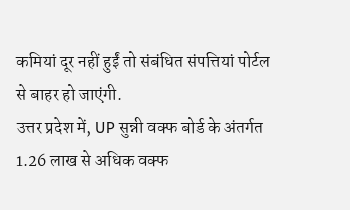कमियां दूर नहीं हुईं तो संबंधित संपत्तियां पोर्टल से बाहर हो जाएंगी.
उत्तर प्रदेश में, UP सुन्नी वक्फ बोर्ड के अंतर्गत 1.26 लाख से अधिक वक्फ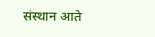संस्थान आते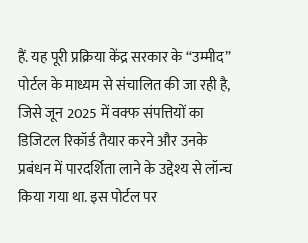हैं. यह पूरी प्रक्रिया केंद्र सरकार के “उम्मीद” पोर्टल के माध्यम से संचालित की जा रही है, जिसे जून 2025 में वक्फ संपत्तियों का डिजिटल रिकॉर्ड तैयार करने और उनके प्रबंधन में पारदर्शिता लाने के उद्देश्य से लॉन्च किया गया था. इस पोर्टल पर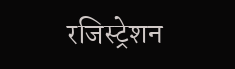रजिस्ट्रेशन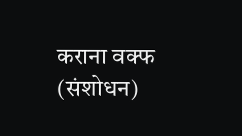कराना वक्फ (संशोधन)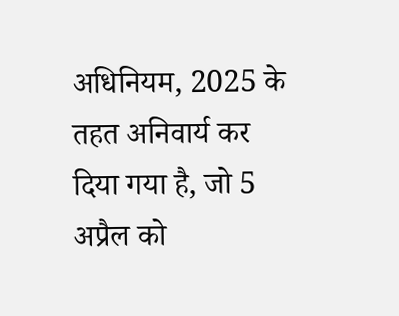अधिनियम, 2025 के तहत अनिवार्य कर दिया गया है, जो 5 अप्रैल को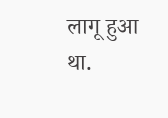लागू हुआ था.